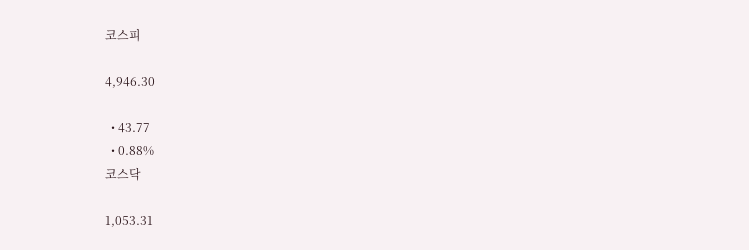코스피

4,946.30

  • 43.77
  • 0.88%
코스닥

1,053.31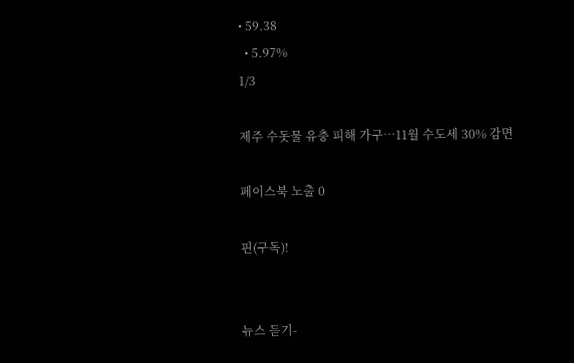• 59.38
  • 5.97%
1/3

제주 수돗물 유충 피해 가구…11월 수도세 30% 감면

페이스북 노출 0

핀(구독)!


뉴스 듣기-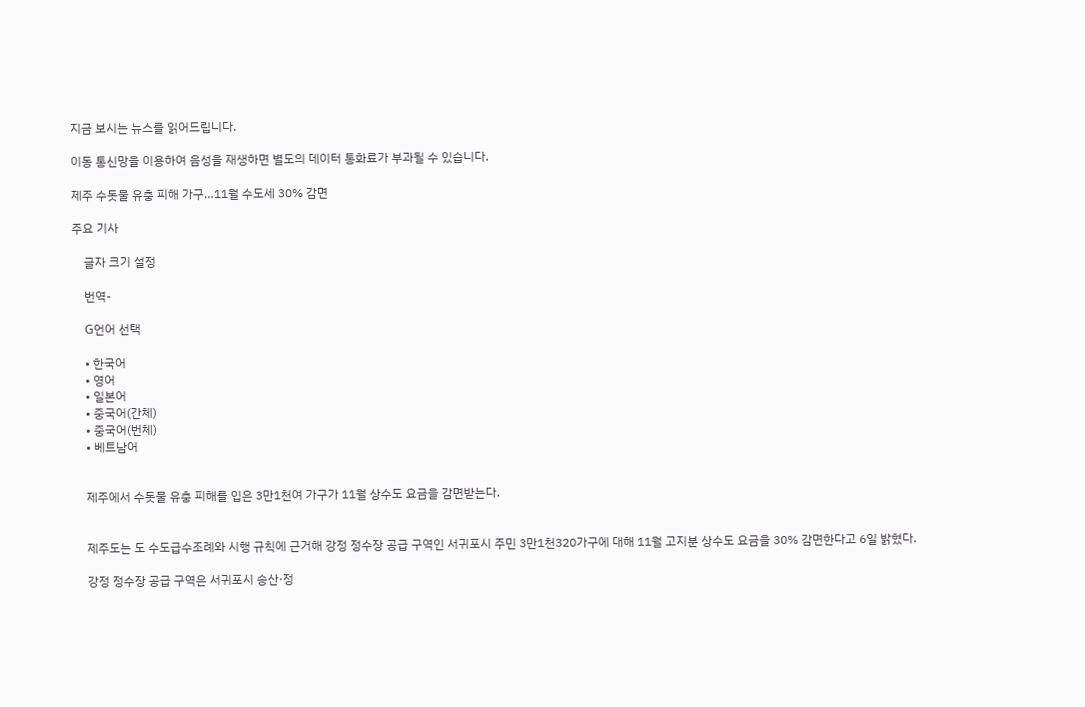지금 보시는 뉴스를 읽어드립니다.

이동 통신망을 이용하여 음성을 재생하면 별도의 데이터 통화료가 부과될 수 있습니다.

제주 수돗물 유충 피해 가구…11월 수도세 30% 감면

주요 기사

    글자 크기 설정

    번역-

    G언어 선택

    • 한국어
    • 영어
    • 일본어
    • 중국어(간체)
    • 중국어(번체)
    • 베트남어


    제주에서 수돗물 유충 피해를 입은 3만1천여 가구가 11월 상수도 요금을 감면받는다.


    제주도는 도 수도급수조례와 시행 규칙에 근거해 강정 정수장 공급 구역인 서귀포시 주민 3만1천320가구에 대해 11월 고지분 상수도 요금을 30% 감면한다고 6일 밝혔다.

    강정 정수장 공급 구역은 서귀포시 송산·정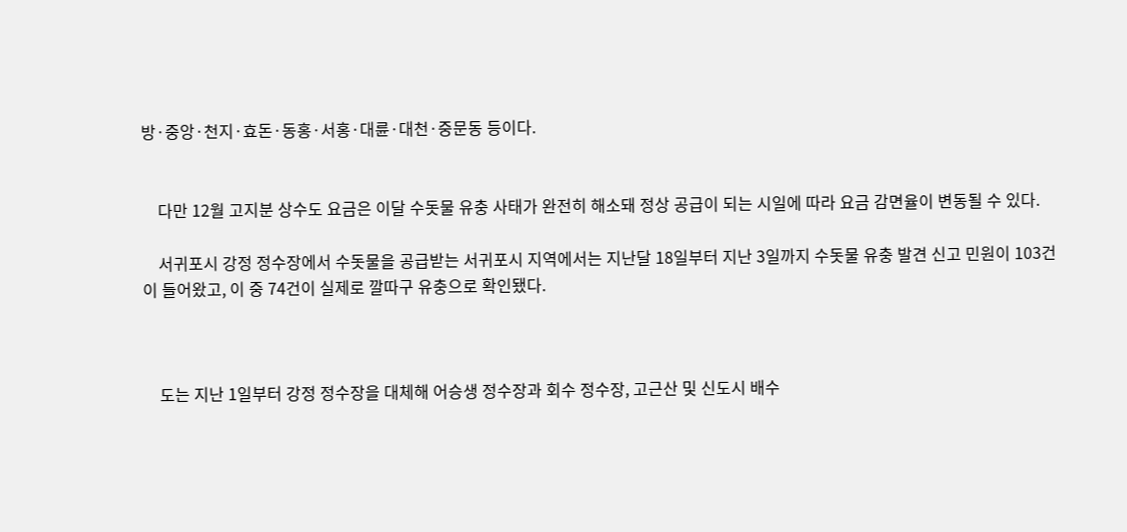방·중앙·천지·효돈·동홍·서홍·대륜·대천·중문동 등이다.


    다만 12월 고지분 상수도 요금은 이달 수돗물 유충 사태가 완전히 해소돼 정상 공급이 되는 시일에 따라 요금 감면율이 변동될 수 있다.

    서귀포시 강정 정수장에서 수돗물을 공급받는 서귀포시 지역에서는 지난달 18일부터 지난 3일까지 수돗물 유충 발견 신고 민원이 103건이 들어왔고, 이 중 74건이 실제로 깔따구 유충으로 확인됐다.



    도는 지난 1일부터 강정 정수장을 대체해 어승생 정수장과 회수 정수장, 고근산 및 신도시 배수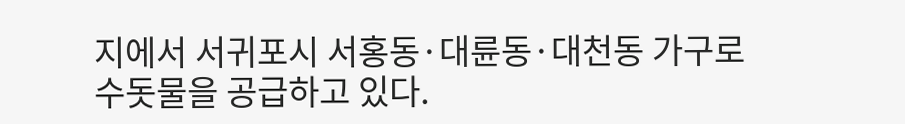지에서 서귀포시 서홍동·대륜동·대천동 가구로 수돗물을 공급하고 있다.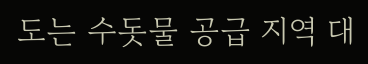도는 수돗물 공급 지역 대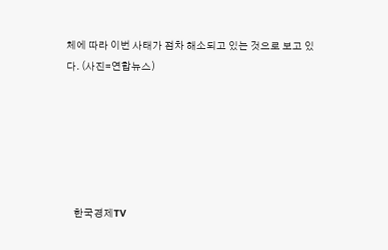체에 따라 이번 사태가 점차 해소되고 있는 것으로 보고 있다. (사진=연합뉴스)






    한국경제TV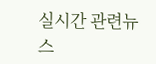실시간 관련뉴스